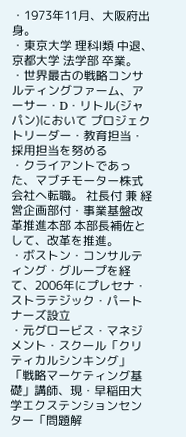・1973年11月、大阪府出身。
・東京大学 理科Ⅰ類 中退、京都大学 法学部 卒業。
・世界最古の戦略コンサルティングファーム、アーサー・D・リトル(ジャパン)において プロジェクトリーダー・教育担当・採用担当を努める
・クライアントであった、マブチモーター株式会社へ転職。 社長付 兼 経営企画部付・事業基盤改革推進本部 本部長補佐として、改革を推進。
・ボストン・コンサルティング・グループを経て、2006年にプレセナ・ストラテジック・パートナーズ設立
・元グロービス・マネジメント・スクール「クリティカルシンキング」「戦略マーケティング基礎」講師、現・早稲田大学エクステンションセンター「問題解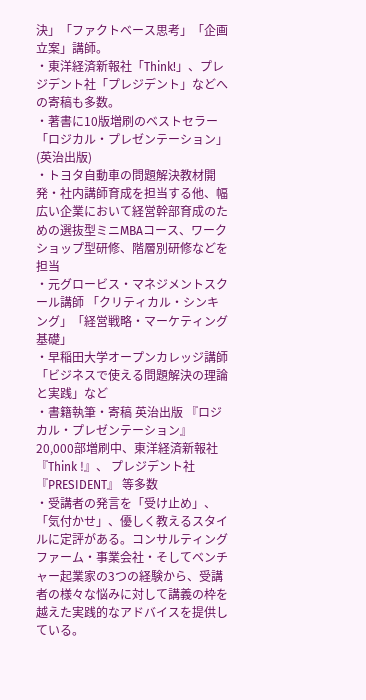決」「ファクトベース思考」「企画立案」講師。
・東洋経済新報社「Think!」、プレジデント社「プレジデント」などへの寄稿も多数。
・著書に10版増刷のベストセラー「ロジカル・プレゼンテーション」(英治出版)
・トヨタ自動車の問題解決教材開発・社内講師育成を担当する他、幅広い企業において経営幹部育成のための選抜型ミニMBAコース、ワークショップ型研修、階層別研修などを担当
・元グロービス・マネジメントスクール講師 「クリティカル・シンキング」「経営戦略・マーケティング基礎」
・早稲田大学オープンカレッジ講師 「ビジネスで使える問題解決の理論と実践」など
・書籍執筆・寄稿 英治出版 『ロジカル・プレゼンテーション』 20,000部増刷中、東洋経済新報社 『Think !』、 プレジデント社 『PRESIDENT』 等多数
・受講者の発言を「受け止め」、「気付かせ」、優しく教えるスタイルに定評がある。コンサルティングファーム・事業会社・そしてベンチャー起業家の3つの経験から、受講者の様々な悩みに対して講義の枠を越えた実践的なアドバイスを提供している。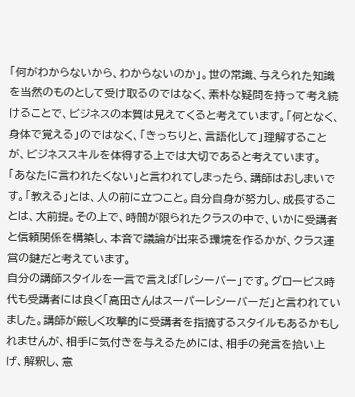「何がわからないから、わからないのか」。世の常識、与えられた知識を当然のものとして受け取るのではなく、素朴な疑問を持って考え続けることで、ビジネスの本質は見えてくると考えています。「何となく、身体で覚える」のではなく、「きっちりと、言語化して」理解することが、ビジネススキルを体得する上では大切であると考えています。
「あなたに言われたくない」と言われてしまったら、講師はおしまいです。「教える」とは、人の前に立つこと。自分自身が努力し、成長することは、大前提。その上で、時間が限られたクラスの中で、いかに受講者と信頼関係を構築し、本音で議論が出来る環境を作るかが、クラス運営の鍵だと考えています。
自分の講師スタイルを一言で言えば「レシーバー」です。グロービス時代も受講者には良く「高田さんはスーパーレシーバーだ」と言われていました。講師が厳しく攻撃的に受講者を指摘するスタイルもあるかもしれませんが、相手に気付きを与えるためには、相手の発言を拾い上げ、解釈し、意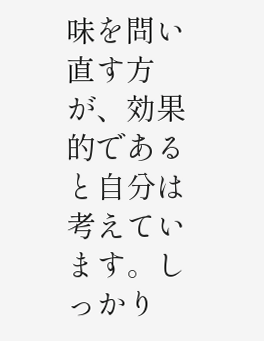味を問い直す方が、効果的であると自分は考えています。しっかり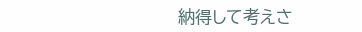納得して考えさ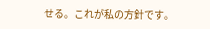せる。これが私の方針です。